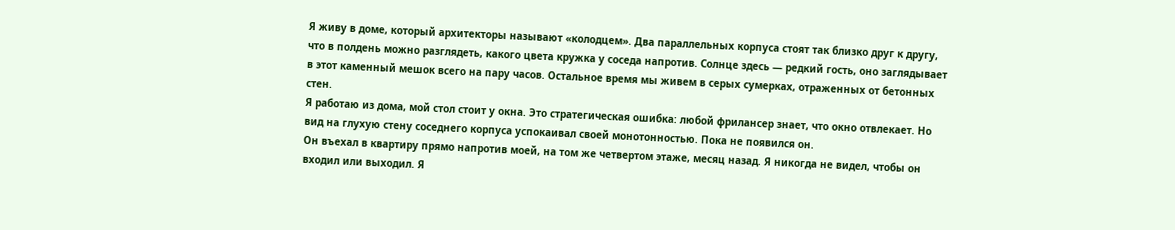Я живу в доме, который архитекторы называют «колодцем». Два параллельных корпуса стоят так близко друг к другу, что в полдень можно разглядеть, какого цвета кружка у соседа напротив. Солнце здесь — редкий гость, оно заглядывает в этот каменный мешок всего на пару часов. Остальное время мы живем в серых сумерках, отраженных от бетонных стен.
Я работаю из дома, мой стол стоит у окна. Это стратегическая ошибка: любой фрилансер знает, что окно отвлекает. Но вид на глухую стену соседнего корпуса успокаивал своей монотонностью. Пока не появился он.
Он въехал в квартиру прямо напротив моей, на том же четвертом этаже, месяц назад. Я никогда не видел, чтобы он входил или выходил. Я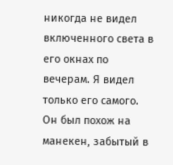никогда не видел включенного света в его окнах по вечерам. Я видел только его самого.
Он был похож на манекен, забытый в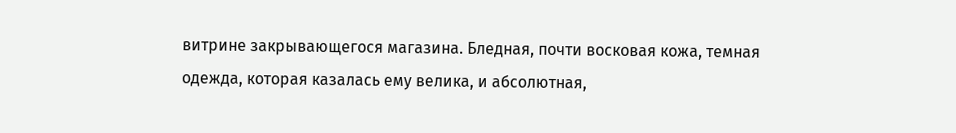витрине закрывающегося магазина. Бледная, почти восковая кожа, темная одежда, которая казалась ему велика, и абсолютная,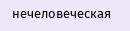нечеловеческая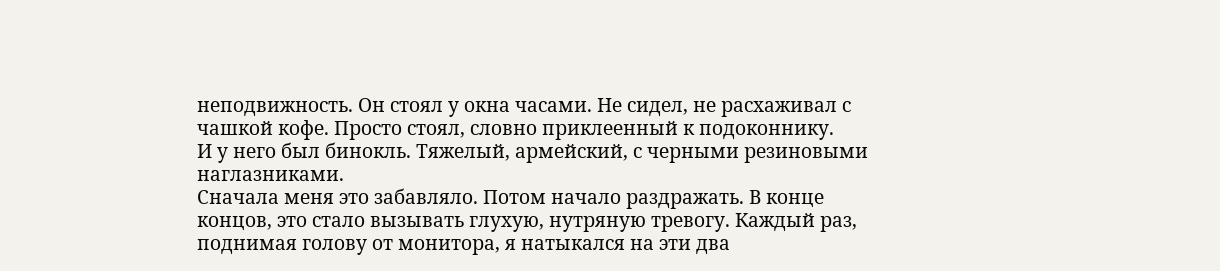неподвижность. Он стоял у окна часами. Не сидел, не расхаживал с чашкой кофе. Просто стоял, словно приклеенный к подоконнику.
И у него был бинокль. Тяжелый, армейский, с черными резиновыми наглазниками.
Сначала меня это забавляло. Потом начало раздражать. В конце концов, это стало вызывать глухую, нутряную тревогу. Каждый раз, поднимая голову от монитора, я натыкался на эти два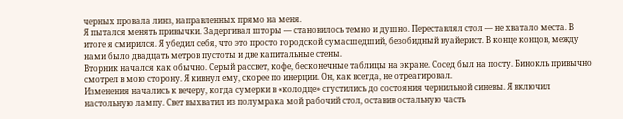черных провала линз, направленных прямо на меня.
Я пытался менять привычки. Задергивал шторы — становилось темно и душно. Переставлял стол — не хватало места. В итоге я смирился. Я убедил себя, что это просто городской сумасшедший, безобидный вуайерист. В конце концов, между нами было двадцать метров пустоты и две капитальные стены.
Вторник начался как обычно. Серый рассвет, кофе, бесконечные таблицы на экране. Сосед был на посту. Бинокль привычно смотрел в мою сторону. Я кивнул ему, скорее по инерции. Он, как всегда, не отреагировал.
Изменения начались к вечеру, когда сумерки в «колодце» сгустились до состояния чернильной синевы. Я включил настольную лампу. Свет выхватил из полумрака мой рабочий стол, оставив остальную часть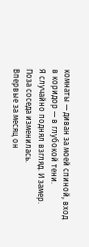комнаты — диван за моей спиной, вход в коридор — в глубокой тени.
Я случайно поднял взгляд. И замер.
Поза соседа изменилась.
Впервые за месяц он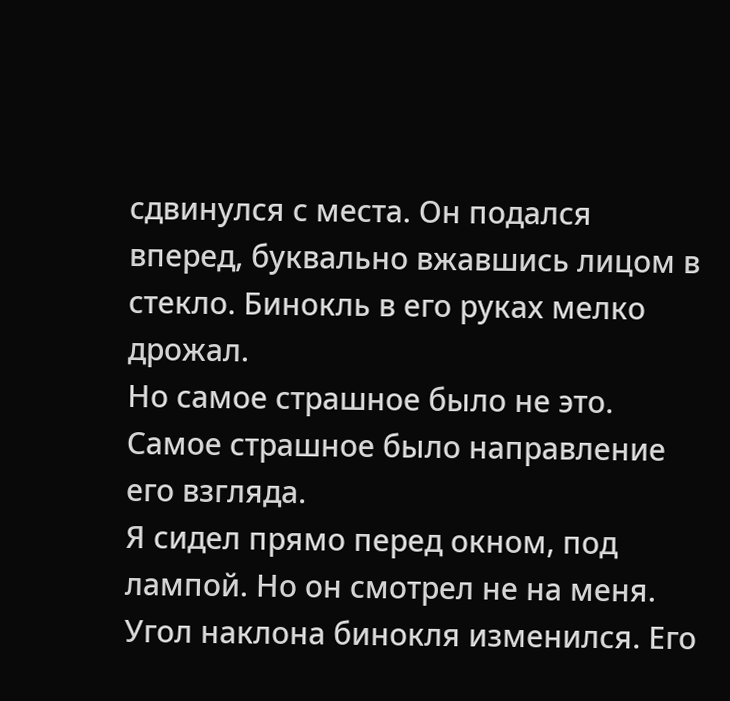сдвинулся с места. Он подался вперед, буквально вжавшись лицом в стекло. Бинокль в его руках мелко дрожал.
Но самое страшное было не это. Самое страшное было направление его взгляда.
Я сидел прямо перед окном, под лампой. Но он смотрел не на меня. Угол наклона бинокля изменился. Его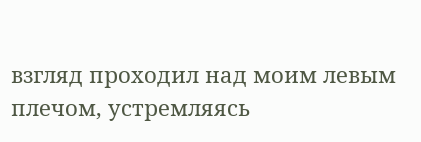взгляд проходил над моим левым плечом, устремляясь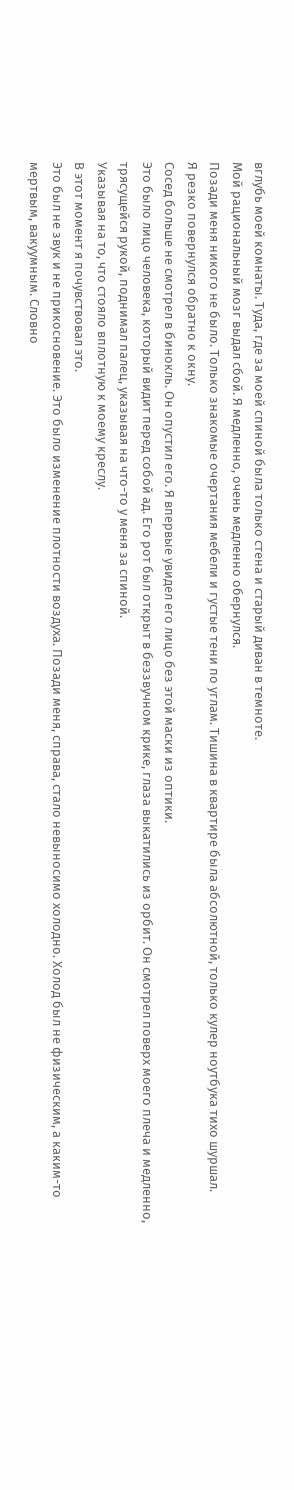вглубь моей комнаты. Туда, где за моей спиной была только стена и старый диван в темноте.
Мой рациональный мозг выдал сбой. Я медленно, очень медленно обернулся.
Позади меня никого не было. Только знакомые очертания мебели и густые тени по углам. Тишина в квартире была абсолютной, только кулер ноутбука тихо шуршал.
Я резко повернулся обратно к окну.
Сосед больше не смотрел в бинокль. Он опустил его. Я впервые увидел его лицо без этой маски из оптики.
Это было лицо человека, который видит перед собой ад. Его рот был открыт в беззвучном крике, глаза выкатились из орбит. Он смотрел поверх моего плеча и медленно, трясущейся рукой, поднимал палец, указывая на что-то у меня за спиной.
Указывая на то, что стояло вплотную к моему креслу.
В этот момент я почувствовал это.
Это был не звук и не прикосновение. Это было изменение плотности воздуха. Позади меня, справа, стало невыносимо холодно. Холод был не физическим, а каким-то мертвым, вакуумным. Словно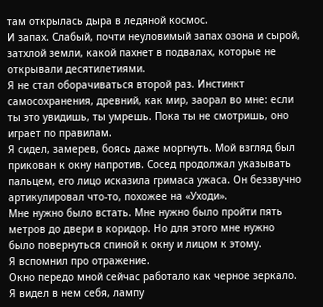там открылась дыра в ледяной космос.
И запах. Слабый, почти неуловимый запах озона и сырой, затхлой земли, какой пахнет в подвалах, которые не открывали десятилетиями.
Я не стал оборачиваться второй раз. Инстинкт самосохранения, древний, как мир, заорал во мне: если ты это увидишь, ты умрешь. Пока ты не смотришь, оно играет по правилам.
Я сидел, замерев, боясь даже моргнуть. Мой взгляд был прикован к окну напротив. Сосед продолжал указывать пальцем, его лицо исказила гримаса ужаса. Он беззвучно артикулировал что-то, похожее на «Уходи».
Мне нужно было встать. Мне нужно было пройти пять метров до двери в коридор. Но для этого мне нужно было повернуться спиной к окну и лицом к этому.
Я вспомнил про отражение.
Окно передо мной сейчас работало как черное зеркало. Я видел в нем себя, лампу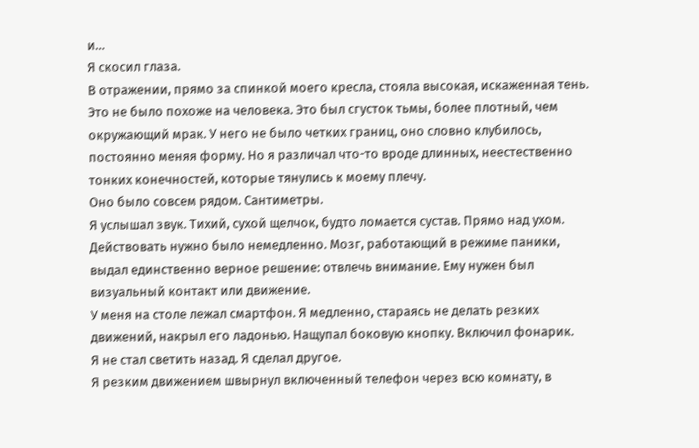и…
Я скосил глаза.
В отражении, прямо за спинкой моего кресла, стояла высокая, искаженная тень. Это не было похоже на человека. Это был сгусток тьмы, более плотный, чем окружающий мрак. У него не было четких границ, оно словно клубилось, постоянно меняя форму. Но я различал что-то вроде длинных, неестественно тонких конечностей, которые тянулись к моему плечу.
Оно было совсем рядом. Сантиметры.
Я услышал звук. Тихий, сухой щелчок, будто ломается сустав. Прямо над ухом.
Действовать нужно было немедленно. Мозг, работающий в режиме паники, выдал единственно верное решение: отвлечь внимание. Ему нужен был визуальный контакт или движение.
У меня на столе лежал смартфон. Я медленно, стараясь не делать резких движений, накрыл его ладонью. Нащупал боковую кнопку. Включил фонарик.
Я не стал светить назад. Я сделал другое.
Я резким движением швырнул включенный телефон через всю комнату, в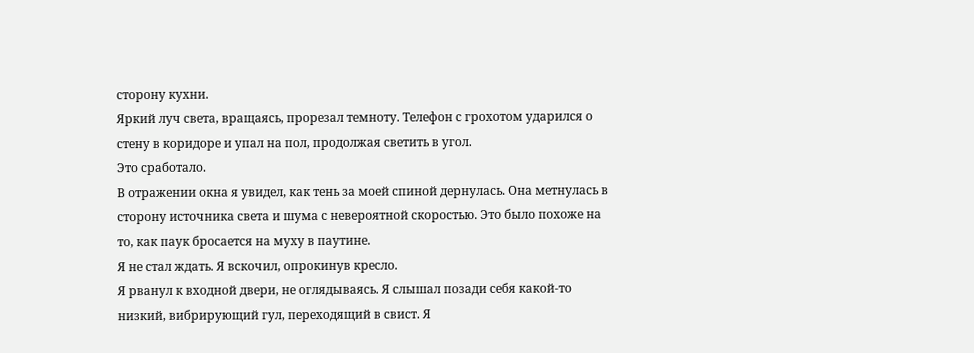сторону кухни.
Яркий луч света, вращаясь, прорезал темноту. Телефон с грохотом ударился о стену в коридоре и упал на пол, продолжая светить в угол.
Это сработало.
В отражении окна я увидел, как тень за моей спиной дернулась. Она метнулась в сторону источника света и шума с невероятной скоростью. Это было похоже на то, как паук бросается на муху в паутине.
Я не стал ждать. Я вскочил, опрокинув кресло.
Я рванул к входной двери, не оглядываясь. Я слышал позади себя какой-то низкий, вибрирующий гул, переходящий в свист. Я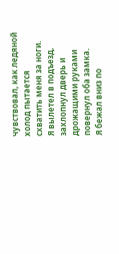чувствовал, как ледяной холод пытается схватить меня за ноги.
Я вылетел в подъезд, захлопнул дверь и дрожащими руками повернул оба замка.
Я бежал вниз по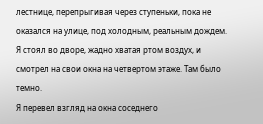лестнице, перепрыгивая через ступеньки, пока не оказался на улице, под холодным, реальным дождем. Я стоял во дворе, жадно хватая ртом воздух, и смотрел на свои окна на четвертом этаже. Там было темно.
Я перевел взгляд на окна соседнего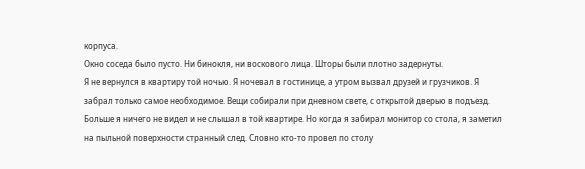корпуса.
Окно соседа было пусто. Ни бинокля, ни воскового лица. Шторы были плотно задернуты.
Я не вернулся в квартиру той ночью. Я ночевал в гостинице, а утром вызвал друзей и грузчиков. Я забрал только самое необходимое. Вещи собирали при дневном свете, с открытой дверью в подъезд.
Больше я ничего не видел и не слышал в той квартире. Но когда я забирал монитор со стола, я заметил на пыльной поверхности странный след. Словно кто-то провел по столу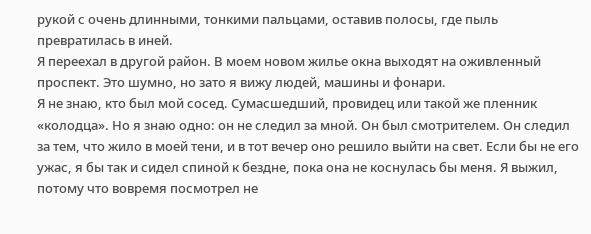рукой с очень длинными, тонкими пальцами, оставив полосы, где пыль превратилась в иней.
Я переехал в другой район. В моем новом жилье окна выходят на оживленный проспект. Это шумно, но зато я вижу людей, машины и фонари.
Я не знаю, кто был мой сосед. Сумасшедший, провидец или такой же пленник «колодца». Но я знаю одно: он не следил за мной. Он был смотрителем. Он следил за тем, что жило в моей тени, и в тот вечер оно решило выйти на свет. Если бы не его ужас, я бы так и сидел спиной к бездне, пока она не коснулась бы меня. Я выжил, потому что вовремя посмотрел не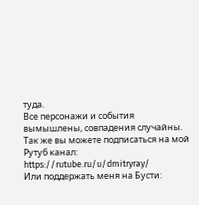туда.
Все персонажи и события вымышлены, совпадения случайны.
Так же вы можете подписаться на мой Рутуб канал: https://rutube.ru/u/dmitryray/
Или поддержать меня на Бусти: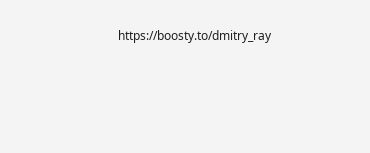https://boosty.to/dmitry_ray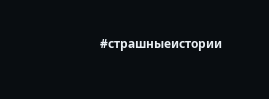#страшныеистории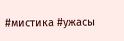#мистика #ужасы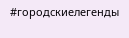#городскиелегенды